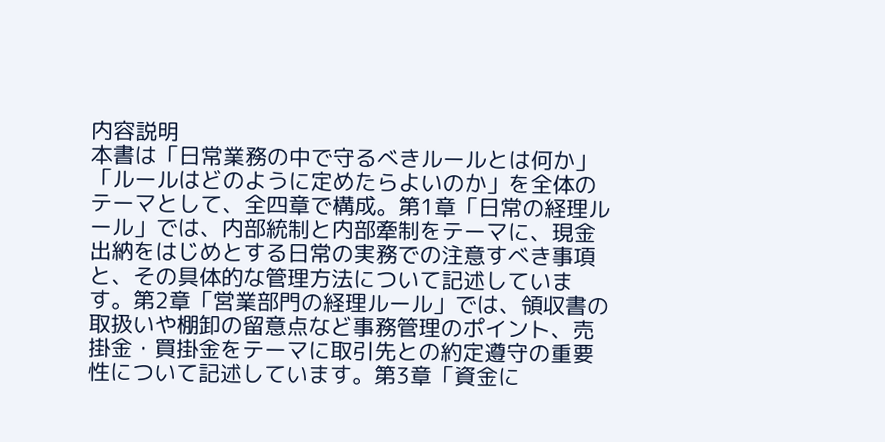内容説明
本書は「日常業務の中で守るべきルールとは何か」「ルールはどのように定めたらよいのか」を全体のテーマとして、全四章で構成。第1章「日常の経理ルール」では、内部統制と内部牽制をテーマに、現金出納をはじめとする日常の実務での注意すべき事項と、その具体的な管理方法について記述しています。第2章「営業部門の経理ルール」では、領収書の取扱いや棚卸の留意点など事務管理のポイント、売掛金・買掛金をテーマに取引先との約定遵守の重要性について記述しています。第3章「資金に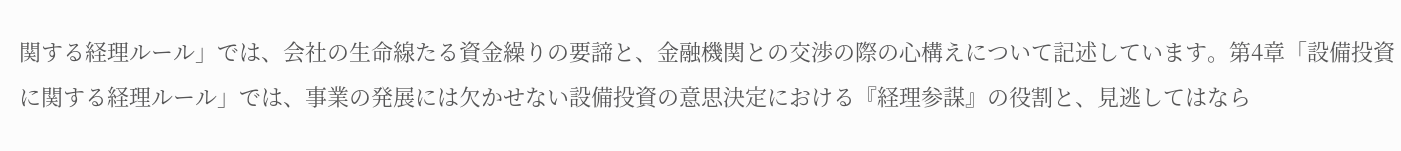関する経理ルール」では、会社の生命線たる資金繰りの要諦と、金融機関との交渉の際の心構えについて記述しています。第4章「設備投資に関する経理ルール」では、事業の発展には欠かせない設備投資の意思決定における『経理参謀』の役割と、見逃してはなら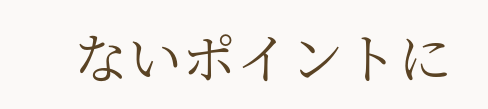ないポイントに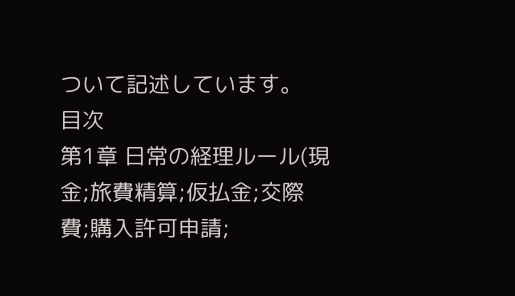ついて記述しています。
目次
第1章 日常の経理ルール(現金;旅費精算;仮払金;交際費;購入許可申請;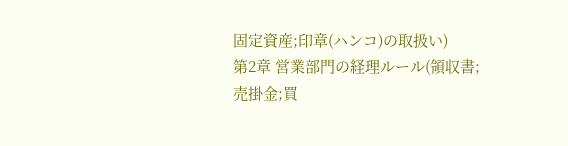固定資産;印章(ハンコ)の取扱い)
第2章 営業部門の経理ルール(領収書;売掛金;買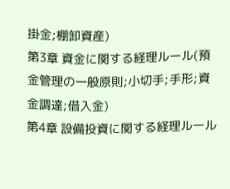掛金;棚卸資産)
第3章 資金に関する経理ルール(預金管理の一般原則;小切手;手形;資金調達;借入金)
第4章 設備投資に関する経理ルール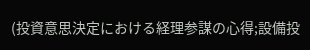(投資意思決定における経理参謀の心得;設備投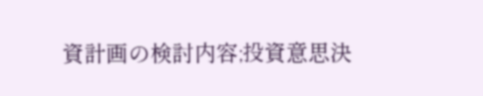資計画の検討内容;投資意思決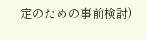定のための事前検討)